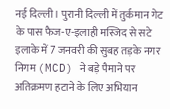नई दिल्ली। पुरानी दिल्ली में तुर्कमान गेट के पास फैज-ए-इलाही मस्जिद से सटे इलाके में 7 जनवरी की सुबह तड़के नगर निगम (MCD) ने बड़े पैमाने पर अतिक्रमण हटाने के लिए अभियान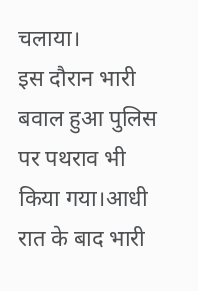चलाया।
इस दौरान भारी बवाल हुआ पुलिस पर पथराव भी किया गया।आधी रात के बाद भारी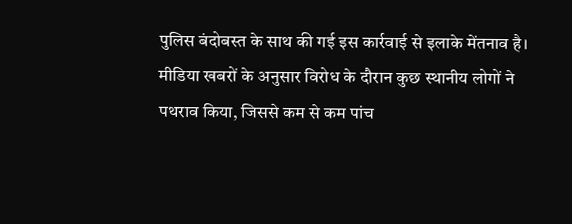पुलिस बंदोबस्त के साथ की गई इस कार्रवाई से इलाके मेंतनाव है।
मीडिया खबरों के अनुसार विरोध के दौरान कुछ स्थानीय लोगों ने पथराव किया, जिससे कम से कम पांच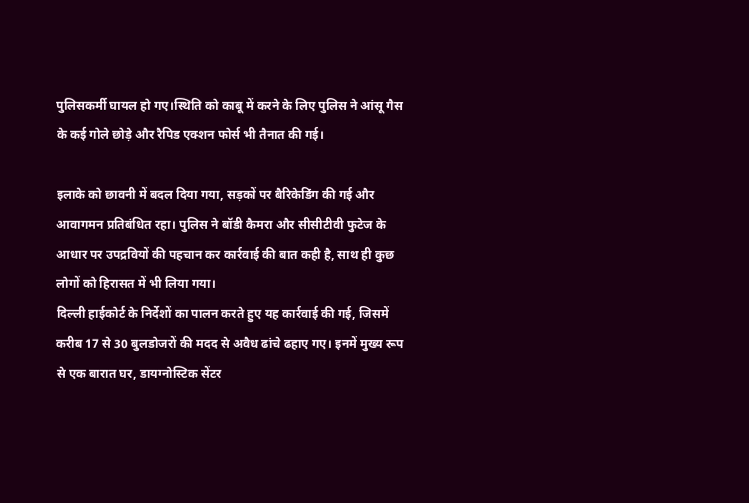पुलिसकर्मी घायल हो गए।स्थिति को काबू में करने के लिए पुलिस ने आंसू गैस के कई गोले छोड़े और रैपिड एक्शन फोर्स भी तैनात की गई।

इलाके को छावनी में बदल दिया गया, सड़कों पर बैरिकेडिंग की गई और आवागमन प्रतिबंधित रहा। पुलिस ने बॉडी कैमरा और सीसीटीवी फुटेज के आधार पर उपद्रवियों की पहचान कर कार्रवाई की बात कही है, साथ ही कुछ लोगों को हिरासत में भी लिया गया।
दिल्ली हाईकोर्ट के निर्देशों का पालन करते हुए यह कार्रवाई की गई, जिसमें करीब 17 से 30 बुलडोजरों की मदद से अवैध ढांचे ढहाए गए। इनमें मुख्य रूप से एक बारात घर, डायग्नोस्टिक सेंटर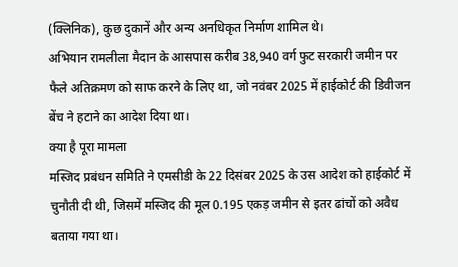(क्लिनिक), कुछ दुकानें और अन्य अनधिकृत निर्माण शामिल थे।
अभियान रामलीला मैदान के आसपास करीब 38,940 वर्ग फुट सरकारी जमीन पर फैले अतिक्रमण को साफ करने के लिए था, जो नवंबर 2025 में हाईकोर्ट की डिवीजन बेंच ने हटाने का आदेश दिया था।
क्या है पूरा मामला
मस्जिद प्रबंधन समिति ने एमसीडी के 22 दिसंबर 2025 के उस आदेश को हाईकोर्ट में चुनौती दी थी, जिसमें मस्जिद की मूल 0.195 एकड़ जमीन से इतर ढांचों को अवैध बताया गया था।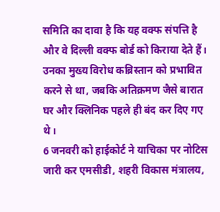समिति का दावा है कि यह वक्फ संपत्ति है और वे दिल्ली वक्फ बोर्ड को किराया देते हैं। उनका मुख्य विरोध कब्रिस्तान को प्रभावित करने से था, जबकि अतिक्रमण जैसे बारात घर और क्लिनिक पहले ही बंद कर दिए गए थे।
6 जनवरी को हाईकोर्ट ने याचिका पर नोटिस जारी कर एमसीडी, शहरी विकास मंत्रालय,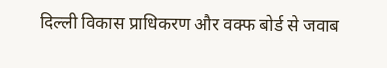दिल्ली विकास प्राधिकरण और वक्फ बोर्ड से जवाब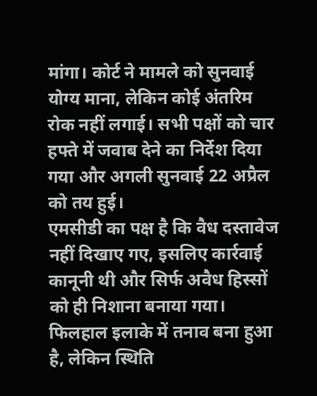मांगा। कोर्ट ने मामले को सुनवाई योग्य माना, लेकिन कोई अंतरिम रोक नहीं लगाई। सभी पक्षों को चार हफ्ते में जवाब देने का निर्देश दिया गया और अगली सुनवाई 22 अप्रैल को तय हुई।
एमसीडी का पक्ष है कि वैध दस्तावेज नहीं दिखाए गए, इसलिए कार्रवाई कानूनी थी और सिर्फ अवैध हिस्सों को ही निशाना बनाया गया। फिलहाल इलाके में तनाव बना हुआ है, लेकिन स्थिति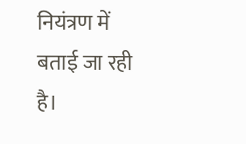नियंत्रण में बताई जा रही है।